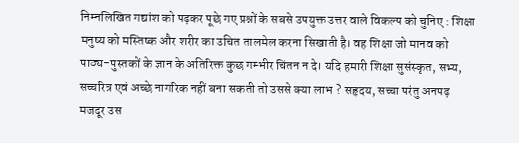निम्नलिखित गद्यांश को पढ़कर पूछे गए प्रश्नों के सबसे उपयुक्त उत्तर वाले विकल्प को चुनिए : शिक्षा मनुष्य को मस्तिष्क और शरीर का उचित तालमेल करना सिखाती है। वह शिक्षा जो मानव को पाठ्य-पुस्तकों के ज्ञान के अतिरिक्त कुछ गम्भीर चिंतन न दे। यदि हमारी शिक्षा सुसंस्कृत, सभ्य, सच्चरित्र एवं अच्छे नागरिक नहीं बना सकती तो उससे क्या लाभ ? सहृदय, सच्चा परंतु अनपढ़ मजदूर उस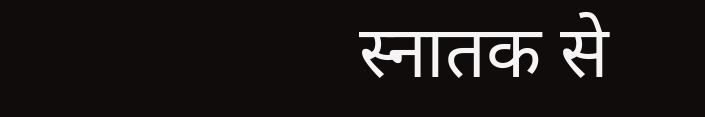स्नातक से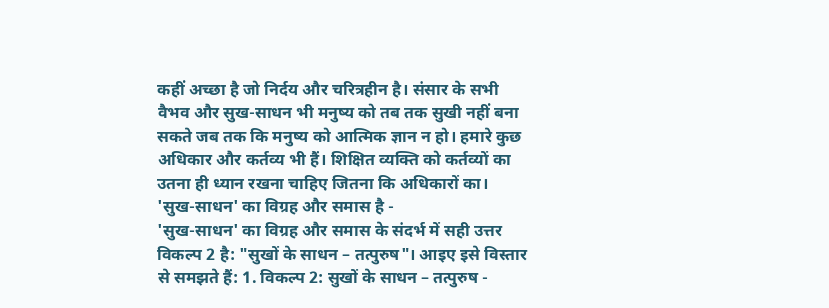कहीं अच्छा है जो निर्दय और चरित्रहीन है। संसार के सभी वैभव और सुख-साधन भी मनुष्य को तब तक सुखी नहीं बना सकते जब तक कि मनुष्य को आत्मिक ज्ञान न हो। हमारे कुछ अधिकार और कर्तव्य भी हैं। शिक्षित व्यक्ति को कर्तव्यों का उतना ही ध्यान रखना चाहिए जितना कि अधिकारों का। 'सुख-साधन' का विग्रह और समास है -
'सुख-साधन' का विग्रह और समास के संदर्भ में सही उत्तर विकल्प 2 है: "सुखों के साधन – तत्पुरुष"। आइए इसे विस्तार से समझते हैं: 1. विकल्प 2: सुखों के साधन – तत्पुरुष -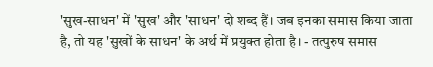'सुख-साधन' में 'सुख' और 'साधन' दो शब्द हैं। जब इनका समास किया जाता है, तो यह 'सुखों के साधन' के अर्थ में प्रयुक्त होता है। - तत्पुरुष समास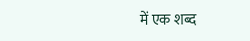में एक शब्द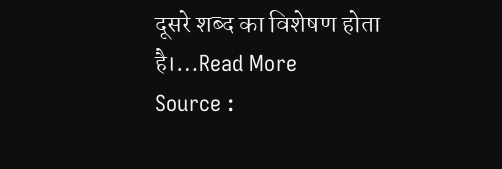दूसरे शब्द का विशेषण होता है।…Read More
Source :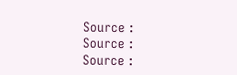Source :
Source :
Source :